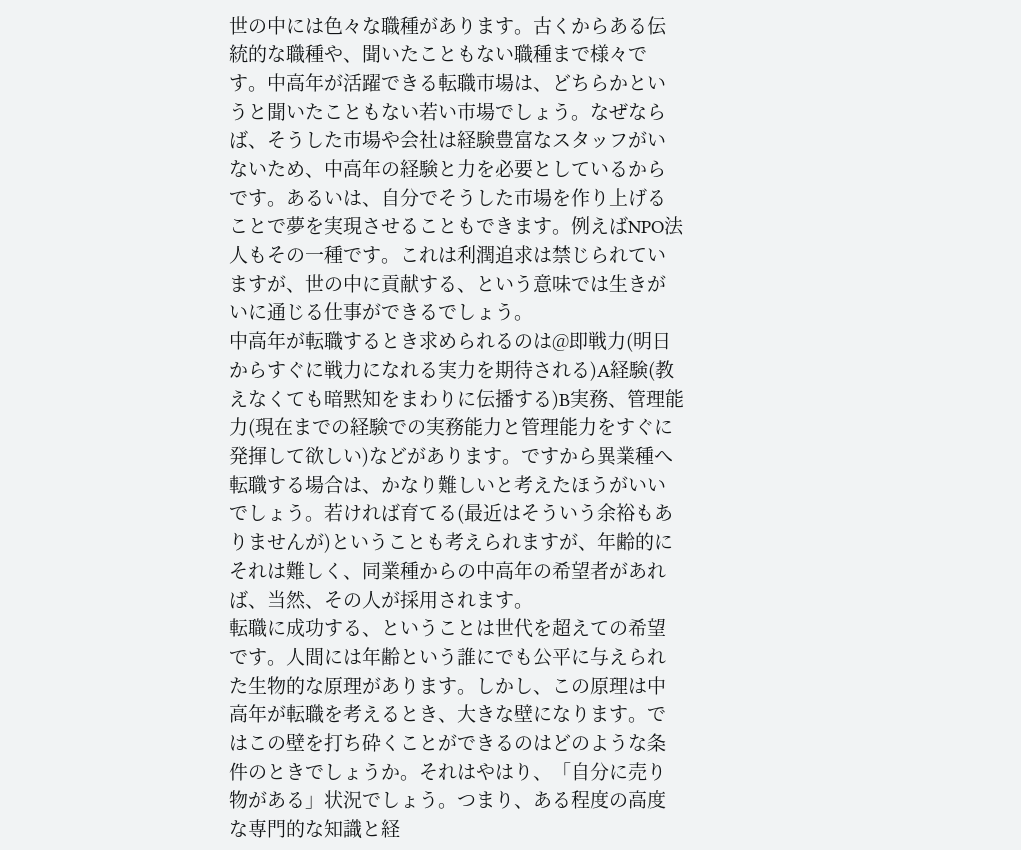世の中には色々な職種があります。古くからある伝統的な職種や、聞いたこともない職種まで様々です。中高年が活躍できる転職市場は、どちらかというと聞いたこともない若い市場でしょう。なぜならば、そうした市場や会社は経験豊富なスタッフがいないため、中高年の経験と力を必要としているからです。あるいは、自分でそうした市場を作り上げることで夢を実現させることもできます。例えばNPO法人もその一種です。これは利潤追求は禁じられていますが、世の中に貢献する、という意味では生きがいに通じる仕事ができるでしょう。
中高年が転職するとき求められるのは@即戦力(明日からすぐに戦力になれる実力を期待される)A経験(教えなくても暗黙知をまわりに伝播する)B実務、管理能力(現在までの経験での実務能力と管理能力をすぐに発揮して欲しい)などがあります。ですから異業種へ転職する場合は、かなり難しいと考えたほうがいいでしょう。若ければ育てる(最近はそういう余裕もありませんが)ということも考えられますが、年齢的にそれは難しく、同業種からの中高年の希望者があれば、当然、その人が採用されます。
転職に成功する、ということは世代を超えての希望です。人間には年齢という誰にでも公平に与えられた生物的な原理があります。しかし、この原理は中高年が転職を考えるとき、大きな壁になります。ではこの壁を打ち砕くことができるのはどのような条件のときでしょうか。それはやはり、「自分に売り物がある」状況でしょう。つまり、ある程度の高度な専門的な知識と経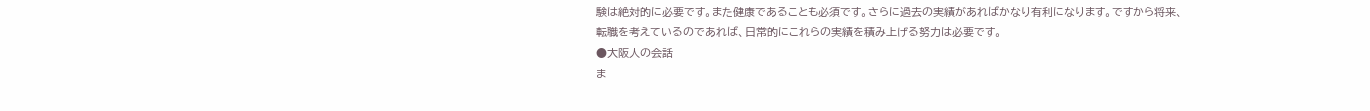験は絶対的に必要です。また健康であることも必須です。さらに過去の実績があればかなり有利になります。ですから将来、転職を考えているのであれば、日常的にこれらの実績を積み上げる努力は必要です。
●大阪人の会話
ま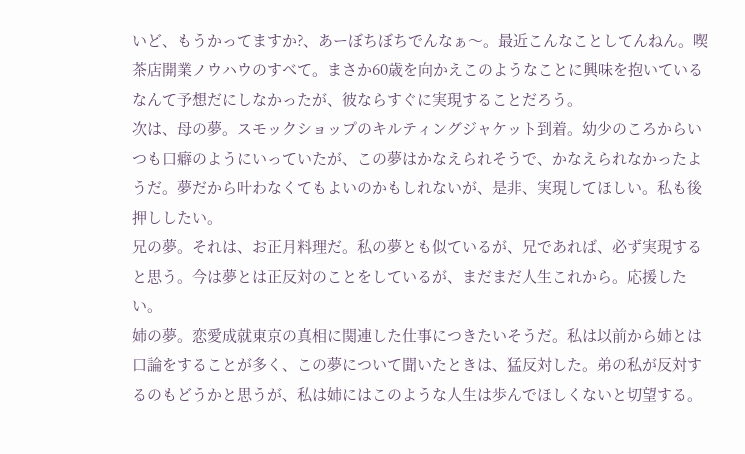いど、もうかってますか?、あーぼちぼちでんなぁ〜。最近こんなことしてんねん。喫茶店開業ノウハウのすべて。まさか60歳を向かえこのようなことに興味を抱いているなんて予想だにしなかったが、彼ならすぐに実現することだろう。
次は、母の夢。スモックショップのキルティングジャケット到着。幼少のころからいつも口癖のようにいっていたが、この夢はかなえられそうで、かなえられなかったようだ。夢だから叶わなくてもよいのかもしれないが、是非、実現してほしい。私も後押ししたい。
兄の夢。それは、お正月料理だ。私の夢とも似ているが、兄であれば、必ず実現すると思う。今は夢とは正反対のことをしているが、まだまだ人生これから。応援したい。
姉の夢。恋愛成就東京の真相に関連した仕事につきたいそうだ。私は以前から姉とは口論をすることが多く、この夢について聞いたときは、猛反対した。弟の私が反対するのもどうかと思うが、私は姉にはこのような人生は歩んでほしくないと切望する。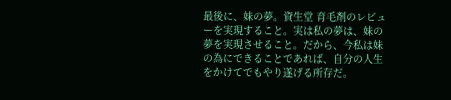最後に、妹の夢。資生堂 育毛剤のレビューを実現すること。実は私の夢は、妹の夢を実現させること。だから、今私は妹の為にできることであれば、自分の人生をかけてでもやり遂げる所存だ。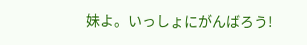妹よ。いっしょにがんばろう!